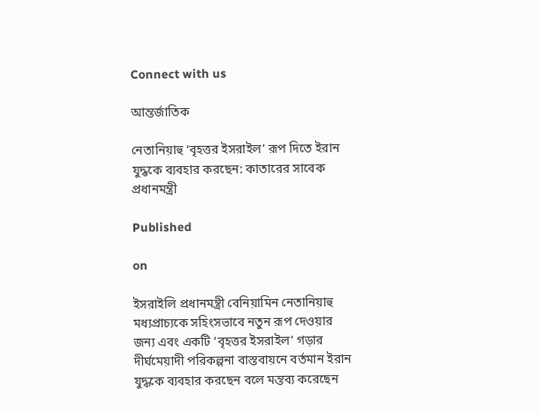Connect with us

আন্তর্জাতিক

নেতানিয়াহু ‘বৃহত্তর ইসরাইল’ রূপ দিতে ইরান যুদ্ধকে ব্যবহার করছেন: কাতারের সাবেক প্রধানমন্ত্রী

Published

on

ইসরাইলি প্রধানমন্ত্রী বেনিয়ামিন নেতানিয়াহু মধ্যপ্রাচ্যকে সহিংসভাবে নতুন রূপ দেওয়ার জন্য এবং একটি ‘বৃহত্তর ইসরাইল’ গড়ার দীর্ঘমেয়াদী পরিকল্পনা বাস্তবায়নে বর্তমান ইরান যুদ্ধকে ব্যবহার করছেন বলে মন্তব্য করেছেন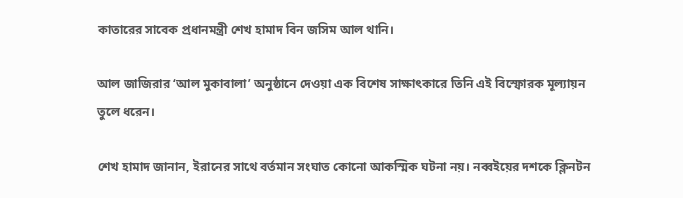কাতারের সাবেক প্রধানমন্ত্রী শেখ হামাদ বিন জসিম আল থানি।

আল জাজিরার ‘আল মুকাবালা’ অনুষ্ঠানে দেওয়া এক বিশেষ সাক্ষাৎকারে তিনি এই বিস্ফোরক মূল্যায়ন তুলে ধরেন।

শেখ হামাদ জানান, ইরানের সাথে বর্তমান সংঘাত কোনো আকস্মিক ঘটনা নয়। নব্বইয়ের দশকে ক্লিনটন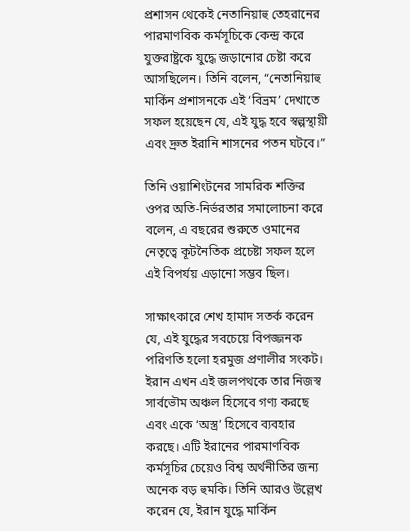প্রশাসন থেকেই নেতানিয়াহু তেহরানের পারমাণবিক কর্মসূচিকে কেন্দ্র করে যুক্তরাষ্ট্রকে যুদ্ধে জড়ানোর চেষ্টা করে আসছিলেন। তিনি বলেন, “নেতানিয়াহু মার্কিন প্রশাসনকে এই ‘বিভ্রম’ দেখাতে সফল হয়েছেন যে, এই যুদ্ধ হবে স্বল্পস্থায়ী এবং দ্রুত ইরানি শাসনের পতন ঘটবে।”

তিনি ওয়াশিংটনের সামরিক শক্তির ওপর অতি-নির্ভরতার সমালোচনা করে বলেন, এ বছরের শুরুতে ওমানের নেতৃত্বে কূটনৈতিক প্রচেষ্টা সফল হলে এই বিপর্যয় এড়ানো সম্ভব ছিল।

সাক্ষাৎকারে শেখ হামাদ সতর্ক করেন যে, এই যুদ্ধের সবচেয়ে বিপজ্জনক পরিণতি হলো হরমুজ প্রণালীর সংকট। ইরান এখন এই জলপথকে তার নিজস্ব সার্বভৌম অঞ্চল হিসেবে গণ্য করছে এবং একে ‘অস্ত্র’ হিসেবে ব্যবহার করছে। এটি ইরানের পারমাণবিক কর্মসূচির চেয়েও বিশ্ব অর্থনীতির জন্য অনেক বড় হুমকি। তিনি আরও উল্লেখ করেন যে, ইরান যুদ্ধে মার্কিন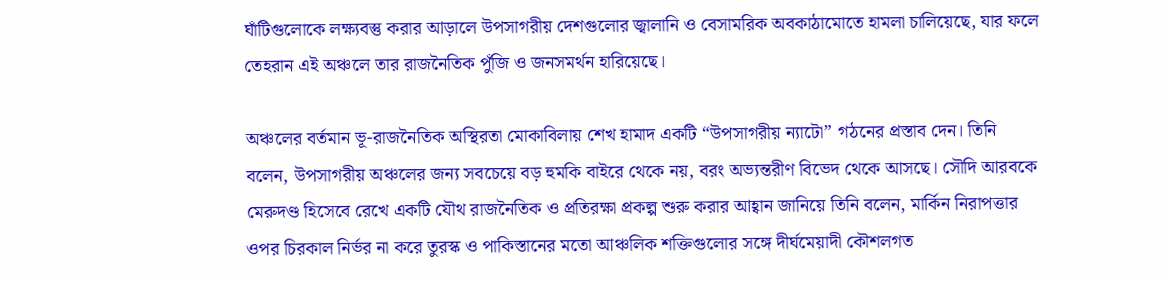ঘাঁটিগুলোকে লক্ষ্যবস্তু করার আড়ালে উপসাগরীয় দেশগুলোর জ্বালানি ও বেসামরিক অবকাঠামোতে হামলা চালিয়েছে, যার ফলে তেহরান এই অঞ্চলে তার রাজনৈতিক পুঁজি ও জনসমর্থন হারিয়েছে।

অঞ্চলের বর্তমান ভূ-রাজনৈতিক অস্থিরতা মোকাবিলায় শেখ হামাদ একটি “উপসাগরীয় ন্যাটো” গঠনের প্রস্তাব দেন। তিনি বলেন, উপসাগরীয় অঞ্চলের জন্য সবচেয়ে বড় হুমকি বাইরে থেকে নয়, বরং অভ্যন্তরীণ বিভেদ থেকে আসছে। সৌদি আরবকে মেরুদণ্ড হিসেবে রেখে একটি যৌথ রাজনৈতিক ও প্রতিরক্ষা প্রকল্প শুরু করার আহ্বান জানিয়ে তিনি বলেন, মার্কিন নিরাপত্তার ওপর চিরকাল নির্ভর না করে তুরস্ক ও পাকিস্তানের মতো আঞ্চলিক শক্তিগুলোর সঙ্গে দীর্ঘমেয়াদী কৌশলগত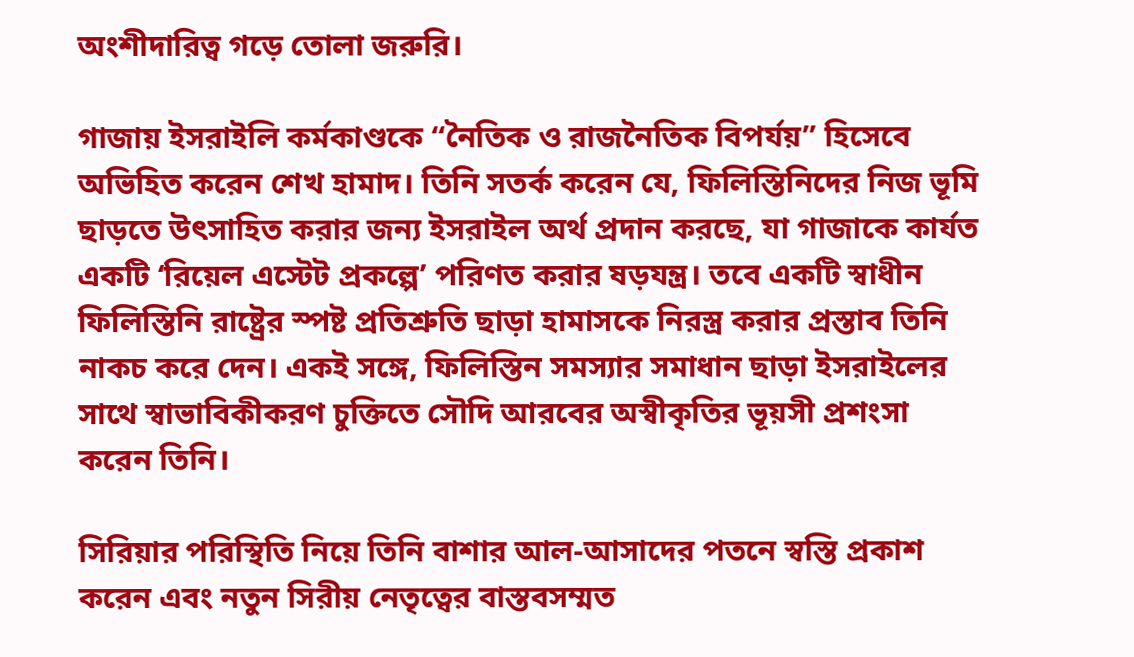অংশীদারিত্ব গড়ে তোলা জরুরি।

গাজায় ইসরাইলি কর্মকাণ্ডকে “নৈতিক ও রাজনৈতিক বিপর্যয়” হিসেবে অভিহিত করেন শেখ হামাদ। তিনি সতর্ক করেন যে, ফিলিস্তিনিদের নিজ ভূমি ছাড়তে উৎসাহিত করার জন্য ইসরাইল অর্থ প্রদান করছে, যা গাজাকে কার্যত একটি ‘রিয়েল এস্টেট প্রকল্পে’ পরিণত করার ষড়যন্ত্র। তবে একটি স্বাধীন ফিলিস্তিনি রাষ্ট্রের স্পষ্ট প্রতিশ্রুতি ছাড়া হামাসকে নিরস্ত্র করার প্রস্তাব তিনি নাকচ করে দেন। একই সঙ্গে, ফিলিস্তিন সমস্যার সমাধান ছাড়া ইসরাইলের সাথে স্বাভাবিকীকরণ চুক্তিতে সৌদি আরবের অস্বীকৃতির ভূয়সী প্রশংসা করেন তিনি।

সিরিয়ার পরিস্থিতি নিয়ে তিনি বাশার আল-আসাদের পতনে স্বস্তি প্রকাশ করেন এবং নতুন সিরীয় নেতৃত্বের বাস্তবসম্মত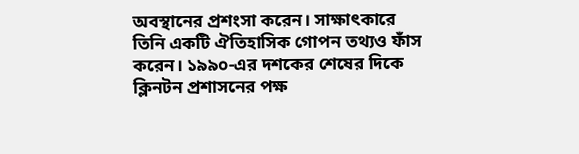অবস্থানের প্রশংসা করেন। সাক্ষাৎকারে তিনি একটি ঐতিহাসিক গোপন তথ্যও ফাঁস করেন। ১৯৯০-এর দশকের শেষের দিকে ক্লিনটন প্রশাসনের পক্ষ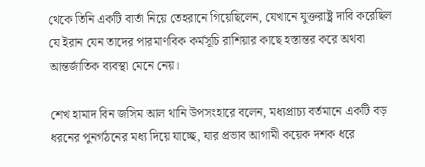থেকে তিনি একটি বার্তা নিয়ে তেহরানে গিয়েছিলেন, যেখানে যুক্তরাষ্ট্র দাবি করেছিল যে ইরান যেন তাদের পারমাণবিক কর্মসূচি রাশিয়ার কাছে হস্তান্তর করে অথবা আন্তর্জাতিক ব্যবস্থা মেনে নেয়।

শেখ হামাদ বিন জসিম আল থানি উপসংহারে বলেন, মধ্যপ্রাচ্য বর্তমানে একটি বড় ধরনের পুনর্গঠনের মধ্য দিয়ে যাচ্ছে, যার প্রভাব আগামী কয়েক দশক ধরে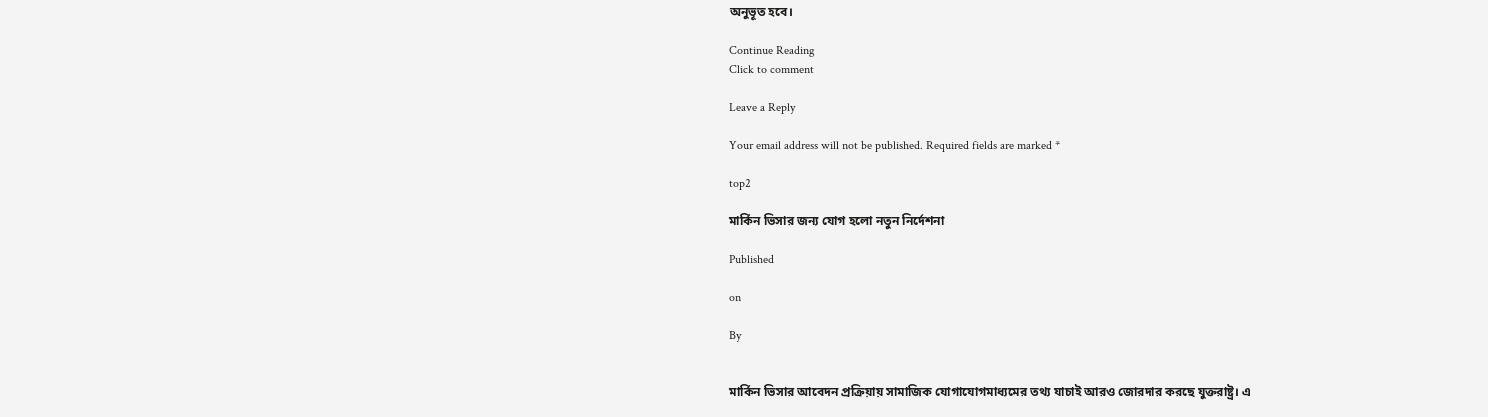অনুভূত হবে।

Continue Reading
Click to comment

Leave a Reply

Your email address will not be published. Required fields are marked *

top2

মার্কিন ভিসার জন্য যোগ হলো নতুন নির্দেশনা

Published

on

By


মার্কিন ভিসার আবেদন প্রক্রিয়ায় সামাজিক যোগাযোগমাধ্যমের তথ্য যাচাই আরও জোরদার করছে যুক্তরাষ্ট্র। এ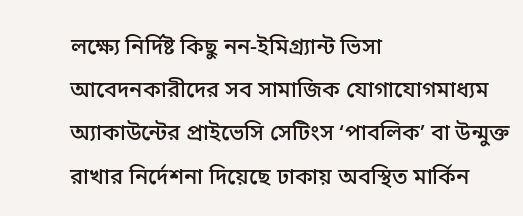লক্ষ্যে নির্দিষ্ট কিছু নন-ইমিগ্র্যান্ট ভিসা আবেদনকারীদের সব সামাজিক যোগাযোগমাধ্যম অ্যাকাউন্টের প্রাইভেসি সেটিংস ‘পাবলিক’ বা উন্মুক্ত রাখার নির্দেশনা দিয়েছে ঢাকায় অবস্থিত মার্কিন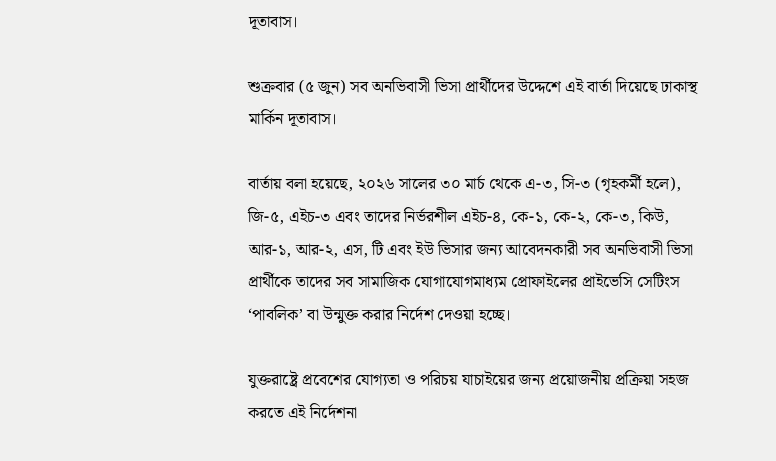দূতাবাস।

শুক্রবার (৫ জুন) সব অনভিবাসী ভিসা প্রার্থীদের উদ্দেশে এই বার্তা দি‌য়ে‌ছে ঢাকাস্থ মা‌র্কিন দূতাবাস।

বার্তায় বলা হ‌য়ে‌ছে, ২০২৬ সালের ৩০ মার্চ থেকে এ-৩, সি-৩ (গৃহকর্মী হলে), জি-৫, এইচ-৩ এবং তাদের নির্ভরশীল এইচ-৪, কে-১, কে-২, কে-৩, কিউ, আর-১, আর-২, এস, টি এবং ইউ ভিসার জন্য আবেদনকারী সব অনভিবাসী ভিসা প্রার্থীকে তাদের সব সামাজিক যোগাযোগমাধ্যম প্রোফাইলের প্রাইভেসি সেটিংস ‘পাবলিক’ বা উন্মুক্ত করার নির্দেশ দেওয়া হচ্ছে।

যুক্তরাষ্ট্রে প্রবেশের যোগ্যতা ও পরিচয় যাচাইয়ের জন্য প্রয়োজনীয় প্রক্রিয়া সহজ করতে এই নির্দেশনা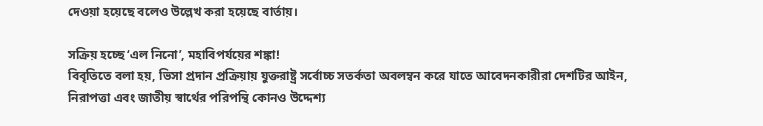দেওয়া হয়েছে বলেও উল্লেখ করা হয়েছে বার্তায়।

সক্রিয় হচ্ছে ‘এল নিনো’, মহাবিপর্যয়ের শঙ্কা!
বিবৃতিতে বলা হয়, ভিসা প্রদান প্রক্রিয়ায় যুক্তরাষ্ট্র সর্বোচ্চ সতর্কতা অবলম্বন করে যাতে আবেদনকারীরা দেশটির আইন, নিরাপত্তা এবং জাতীয় স্বার্থের পরিপন্থি কোনও উদ্দেশ্য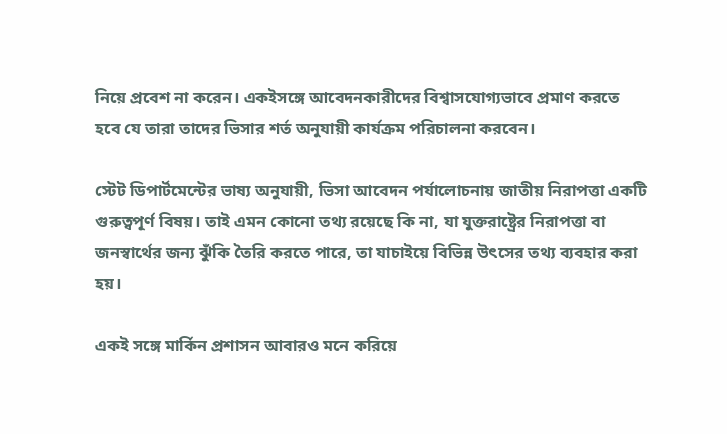নিয়ে প্রবেশ না করেন। একইসঙ্গে আবেদনকারীদের বিশ্বাসযোগ্যভাবে প্রমাণ করতে হবে যে তারা তাদের ভিসার শর্ত অনুযায়ী কার্যক্রম পরিচালনা করবেন।

স্টেট ডিপার্টমেন্টের ভাষ্য অনুযায়ী, ভিসা আবেদন পর্যালোচনায় জাতীয় নিরাপত্তা একটি গুরুত্বপূর্ণ বিষয়। তাই এমন কোনো তথ্য রয়েছে কি না, যা যুক্তরাষ্ট্রের নিরাপত্তা বা জনস্বার্থের জন্য ঝুঁকি তৈরি করতে পারে, তা যাচাইয়ে বিভিন্ন উৎসের তথ্য ব্যবহার করা হয়।

একই সঙ্গে মার্কিন প্রশাসন আবারও মনে করিয়ে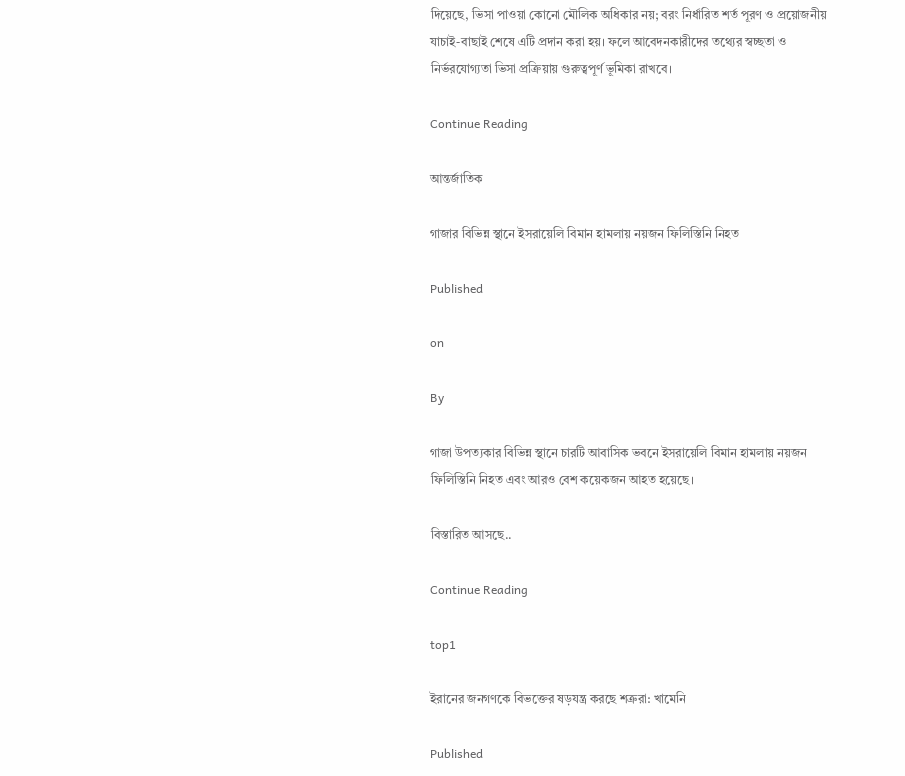দিয়েছে, ভিসা পাওয়া কোনো মৌলিক অধিকার নয়; বরং নির্ধারিত শর্ত পূরণ ও প্রয়োজনীয় যাচাই-বাছাই শেষে এটি প্রদান করা হয়। ফলে আবেদনকারীদের তথ্যের স্বচ্ছতা ও নির্ভরযোগ্যতা ভিসা প্রক্রিয়ায় গুরুত্বপূর্ণ ভূমিকা রাখবে।

Continue Reading

আন্তর্জাতিক

গাজার বিভিন্ন স্থানে ইসরায়েলি বিমান হামলায় নয়জন ফিলিস্তিনি নিহত

Published

on

By

গাজা উপত্যকার বিভিন্ন স্থানে চারটি আবাসিক ভবনে ইসরায়েলি বিমান হামলায় নয়জন ফিলিস্তিনি নিহত এবং আরও বেশ কয়েকজন আহত হয়েছে।

বিস্তারিত আসছে..

Continue Reading

top1

ইরানের জনগণকে বিভক্তের ষড়যন্ত্র করছে শত্রুরা: খামেনি

Published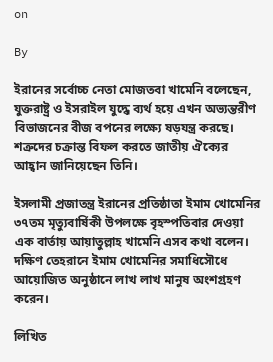on

By

ইরানের সর্বোচ্চ নেতা মোজতবা খামেনি বলেছেন, যুক্তরাষ্ট্র ও ইসরাইল যুদ্ধে ব্যর্থ হয়ে এখন অভ্যন্তরীণ বিভাজনের বীজ বপনের লক্ষ্যে ষড়যন্ত্র করছে। শত্রুদের চক্রান্ত বিফল করতে জাতীয় ঐক্যের আহ্বান জানিয়েছেন তিনি।

ইসলামী প্রজাতন্ত্র ইরানের প্রতিষ্ঠাতা ইমাম খোমেনির ৩৭তম মৃত্যুবার্ষিকী উপলক্ষে বৃহস্পতিবার দেওয়া এক বার্তায় আয়াতুল্লাহ খামেনি এসব কথা বলেন। দক্ষিণ তেহরানে ইমাম খোমেনির সমাধিসৌধে আয়োজিত অনুষ্ঠানে লাখ লাখ মানুষ অংশগ্রহণ করেন।

লিখিত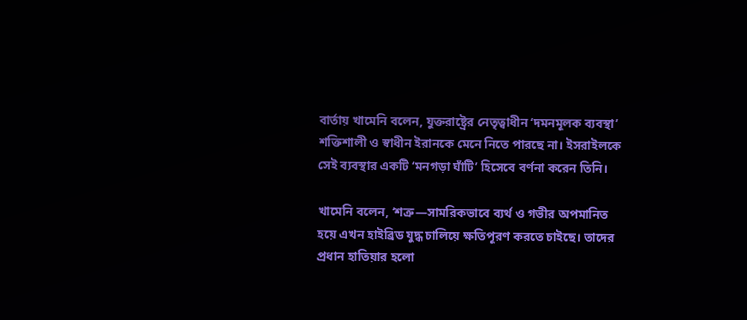বার্তায় খামেনি বলেন, যুক্তরাষ্ট্রের নেতৃত্বাধীন ‘দমনমূলক ব্যবস্থা’ শক্তিশালী ও স্বাধীন ইরানকে মেনে নিতে পারছে না। ইসরাইলকে সেই ব্যবস্থার একটি ‘মনগড়া ঘাঁটি’ হিসেবে বর্ণনা করেন তিনি।

খামেনি বলেন, ‘শত্রু—সামরিকভাবে ব্যর্থ ও গভীর অপমানিত হয়ে এখন হাইব্রিড যুদ্ধ চালিয়ে ক্ষতিপূরণ করতে চাইছে। তাদের প্রধান হাতিয়ার হলো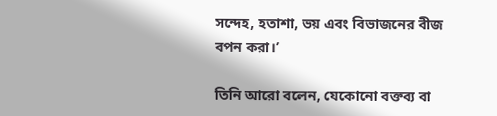সন্দেহ, হতাশা, ভয় এবং বিভাজনের বীজ বপন করা।’

তিনি আরো বলেন, যেকোনো বক্তব্য বা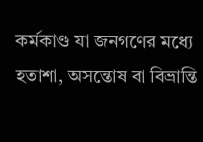কর্মকাণ্ড যা জনগণের মধ্যে হতাশা, অসন্তোষ বা বিভ্রান্তি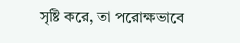সৃষ্টি করে, তা পরোক্ষভাবে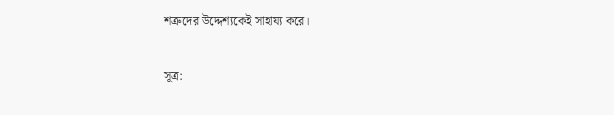শত্রুদের উদ্দেশ্যকেই সাহায্য করে।

সূত্র: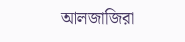আলজাজিরা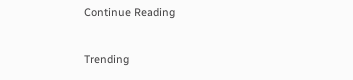Continue Reading

Trending